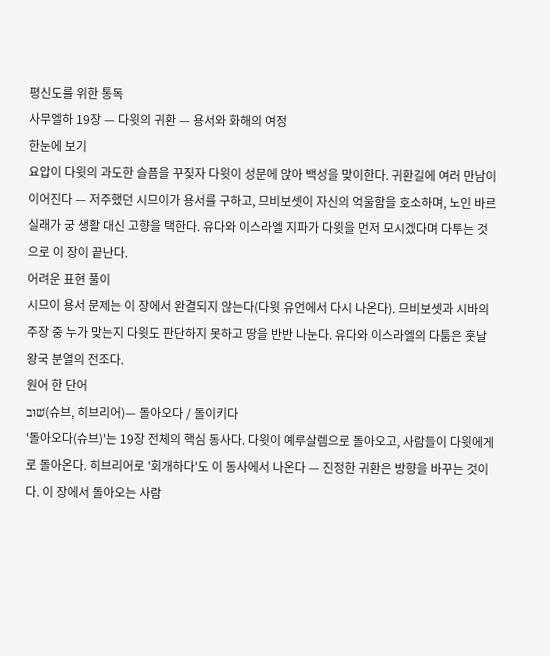평신도를 위한 통독
사무엘하 19장 — 다윗의 귀환 — 용서와 화해의 여정
한눈에 보기
요압이 다윗의 과도한 슬픔을 꾸짖자 다윗이 성문에 앉아 백성을 맞이한다. 귀환길에 여러 만남이 이어진다 — 저주했던 시므이가 용서를 구하고, 므비보셋이 자신의 억울함을 호소하며, 노인 바르실래가 궁 생활 대신 고향을 택한다. 유다와 이스라엘 지파가 다윗을 먼저 모시겠다며 다투는 것으로 이 장이 끝난다.
어려운 표현 풀이
시므이 용서 문제는 이 장에서 완결되지 않는다(다윗 유언에서 다시 나온다). 므비보셋과 시바의 주장 중 누가 맞는지 다윗도 판단하지 못하고 땅을 반반 나눈다. 유다와 이스라엘의 다툼은 훗날 왕국 분열의 전조다.
원어 한 단어
שׁוּב(슈브, 히브리어)— 돌아오다 / 돌이키다
'돌아오다(슈브)'는 19장 전체의 핵심 동사다. 다윗이 예루살렘으로 돌아오고, 사람들이 다윗에게로 돌아온다. 히브리어로 '회개하다'도 이 동사에서 나온다 — 진정한 귀환은 방향을 바꾸는 것이다. 이 장에서 돌아오는 사람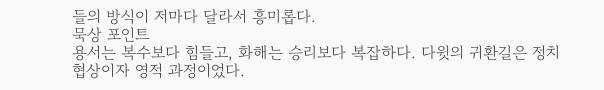들의 방식이 저마다 달라서 흥미롭다.
묵상 포인트
용서는 복수보다 힘들고, 화해는 승리보다 복잡하다. 다윗의 귀환길은 정치 협상이자 영적 과정이었다.